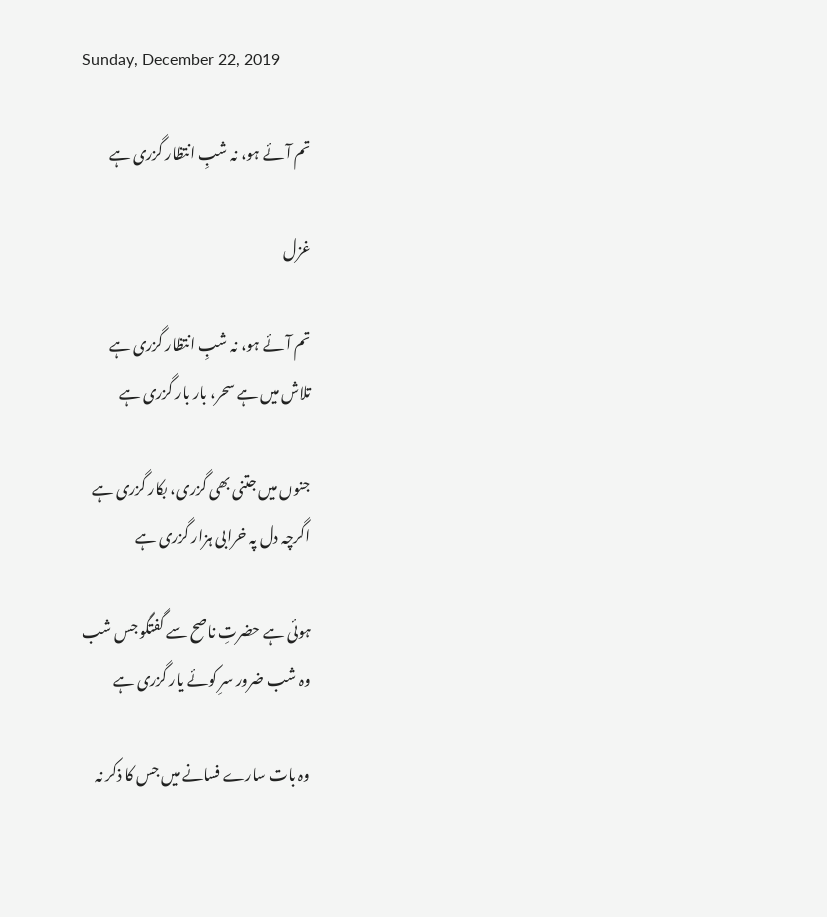Sunday, December 22, 2019

تم آئے ہو، نہ شبِ انتظار گزری ہے

غزل

تم آئے ہو، نہ شبِ انتظار گزری ہے
تلاش میں ہے سحر، بار بار گزری ہے

جنوں میں جتنی بھی گزری، بکار گزری ہے
اگرچہ دل پہ خرابی ہزار گزری ہے

ہوئی ہے حضرتِ ناصح سے گفتگو جس شب
وہ شب ضرور سرِ کوئے یار گزری ہے

وہ بات سارے فسانے میں جس کا ذکر نہ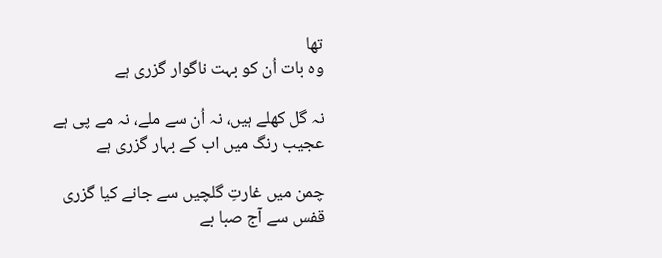تھا
وہ بات اُن کو بہت ناگوار گزری ہے

نہ گل کھلے ہیں، نہ اُن سے ملے، نہ مے پی ہے
عجیب رنگ میں اب کے بہار گزری ہے

چمن میں غارتِ گلچیں سے جانے کیا گزری
قفس سے آج صبا بے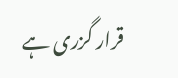قرار گزری ہے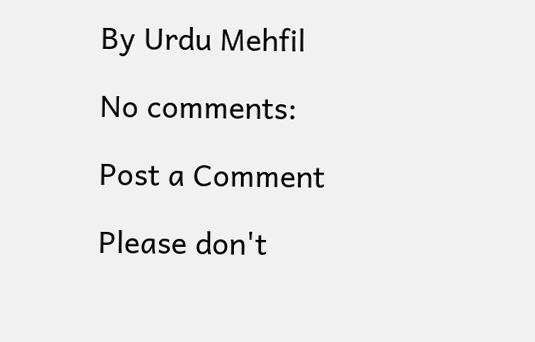By Urdu Mehfil

No comments:

Post a Comment

Please don't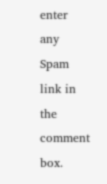enter any Spam link in the comment box.